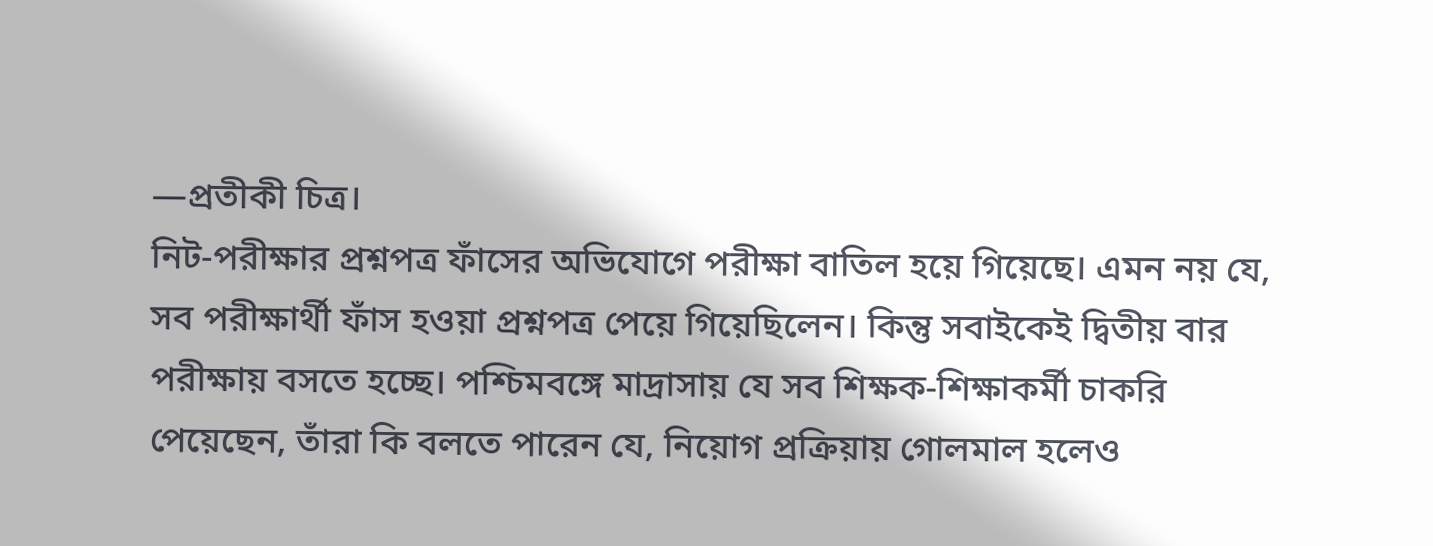—প্রতীকী চিত্র।
নিট-পরীক্ষার প্রশ্নপত্র ফাঁসের অভিযোগে পরীক্ষা বাতিল হয়ে গিয়েছে। এমন নয় যে, সব পরীক্ষার্থী ফাঁস হওয়া প্রশ্নপত্র পেয়ে গিয়েছিলেন। কিন্তু সবাইকেই দ্বিতীয় বার পরীক্ষায় বসতে হচ্ছে। পশ্চিমবঙ্গে মাদ্রাসায় যে সব শিক্ষক-শিক্ষাকর্মী চাকরি পেয়েছেন, তাঁরা কি বলতে পারেন যে, নিয়োগ প্রক্রিয়ায় গোলমাল হলেও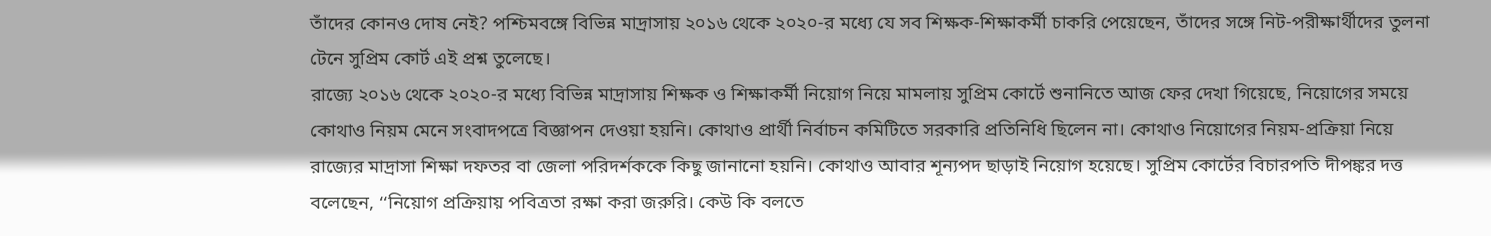তাঁদের কোনও দোষ নেই? পশ্চিমবঙ্গে বিভিন্ন মাদ্রাসায় ২০১৬ থেকে ২০২০-র মধ্যে যে সব শিক্ষক-শিক্ষাকর্মী চাকরি পেয়েছেন, তাঁদের সঙ্গে নিট-পরীক্ষার্থীদের তুলনা টেনে সুপ্রিম কোর্ট এই প্রশ্ন তুলেছে।
রাজ্যে ২০১৬ থেকে ২০২০-র মধ্যে বিভিন্ন মাদ্রাসায় শিক্ষক ও শিক্ষাকর্মী নিয়োগ নিয়ে মামলায় সুপ্রিম কোর্টে শুনানিতে আজ ফের দেখা গিয়েছে, নিয়োগের সময়ে কোথাও নিয়ম মেনে সংবাদপত্রে বিজ্ঞাপন দেওয়া হয়নি। কোথাও প্রার্থী নির্বাচন কমিটিতে সরকারি প্রতিনিধি ছিলেন না। কোথাও নিয়োগের নিয়ম-প্রক্রিয়া নিয়ে রাজ্যের মাদ্রাসা শিক্ষা দফতর বা জেলা পরিদর্শককে কিছু জানানো হয়নি। কোথাও আবার শূন্যপদ ছাড়াই নিয়োগ হয়েছে। সুপ্রিম কোর্টের বিচারপতি দীপঙ্কর দত্ত বলেছেন, ‘‘নিয়োগ প্রক্রিয়ায় পবিত্রতা রক্ষা করা জরুরি। কেউ কি বলতে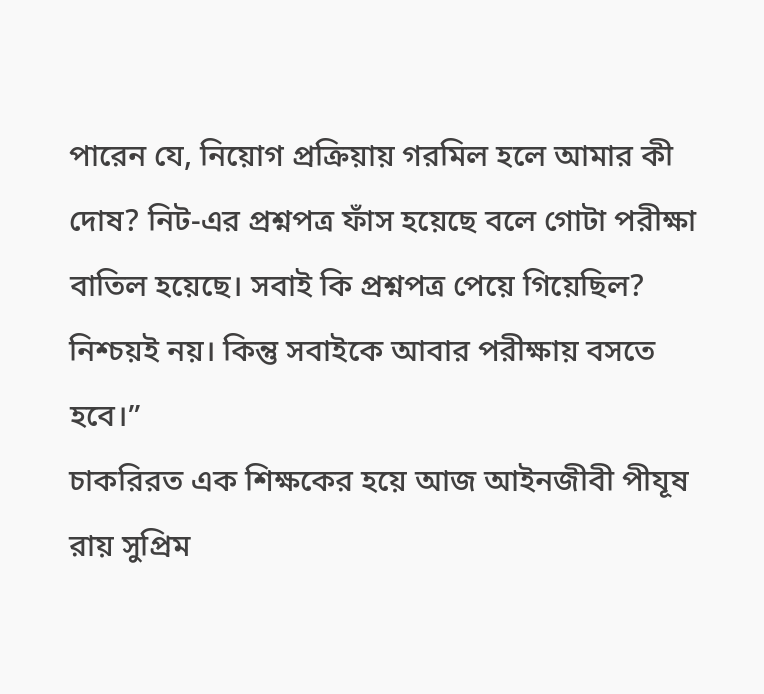পারেন যে, নিয়োগ প্রক্রিয়ায় গরমিল হলে আমার কী দোষ? নিট-এর প্রশ্নপত্র ফাঁস হয়েছে বলে গোটা পরীক্ষা বাতিল হয়েছে। সবাই কি প্রশ্নপত্র পেয়ে গিয়েছিল? নিশ্চয়ই নয়। কিন্তু সবাইকে আবার পরীক্ষায় বসতে হবে।”
চাকরিরত এক শিক্ষকের হয়ে আজ আইনজীবী পীযূষ রায় সুপ্রিম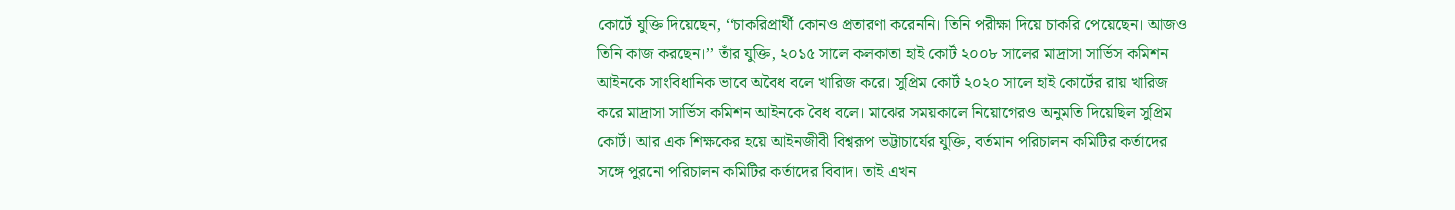কোর্টে যুক্তি দিয়েছেন, ‘‘চাকরিপ্রার্থী কোনও প্রতারণা করেননি। তিনি পরীক্ষা দিয়ে চাকরি পেয়েছেন। আজও তিনি কাজ করছেন।’’ তাঁর যুক্তি, ২০১৫ সালে কলকাতা হাই কোর্ট ২০০৮ সালের মাদ্রাসা সার্ভিস কমিশন আইনকে সাংবিধানিক ভাবে অবৈধ বলে খারিজ করে। সুপ্রিম কোর্ট ২০২০ সালে হাই কোর্টের রায় খারিজ করে মাদ্রাসা সার্ভিস কমিশন আইনকে বৈধ বলে। মাঝের সময়কালে নিয়োগেরও অনুমতি দিয়েছিল সুপ্রিম কোর্ট। আর এক শিক্ষকের হয়ে আইনজীবী বিশ্বরূপ ভট্টাচার্যের যুক্তি, বর্তমান পরিচালন কমিটির কর্তাদের সঙ্গে পুরনো পরিচালন কমিটির কর্তাদের বিবাদ। তাই এখন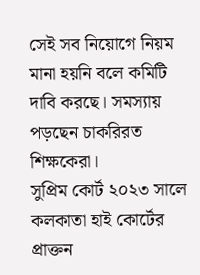সেই সব নিয়োগে নিয়ম মানা হয়নি বলে কমিটি দাবি করছে। সমস্যায় পড়ছেন চাকরিরত শিক্ষকেরা।
সুপ্রিম কোর্ট ২০২৩ সালে কলকাতা হাই কোর্টের প্রাক্তন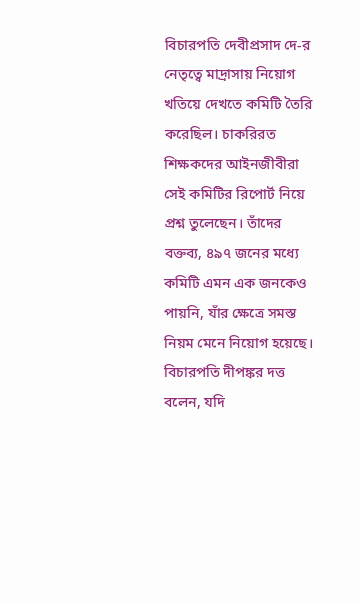বিচারপতি দেবীপ্রসাদ দে-র নেতৃত্বে মাদ্রাসায় নিয়োগ খতিয়ে দেখতে কমিটি তৈরি করেছিল। চাকরিরত শিক্ষকদের আইনজীবীরা সেই কমিটির রিপোর্ট নিয়ে প্রশ্ন তুলেছেন। তাঁদের বক্তব্য, ৪৯৭ জনের মধ্যে কমিটি এমন এক জনকেও পায়নি, যাঁর ক্ষেত্রে সমস্ত নিয়ম মেনে নিয়োগ হয়েছে। বিচারপতি দীপঙ্কর দত্ত বলেন, যদি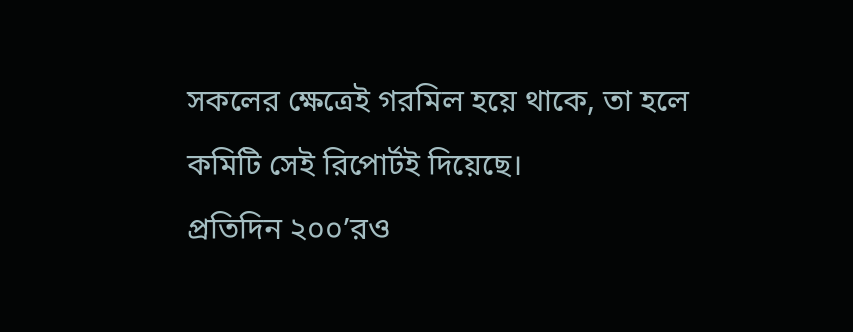সকলের ক্ষেত্রেই গরমিল হয়ে থাকে, তা হলে কমিটি সেই রিপোর্টই দিয়েছে।
প্রতিদিন ২০০’রও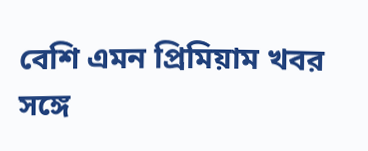বেশি এমন প্রিমিয়াম খবর
সঙ্গে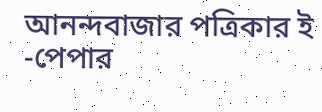আনন্দবাজার পত্রিকার ই -পেপার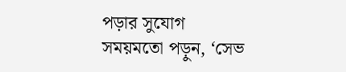পড়ার সুযোগ
সময়মতো পড়ুন, ‘সেভ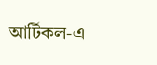আর্টিকল-এ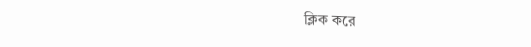ক্লিক করে